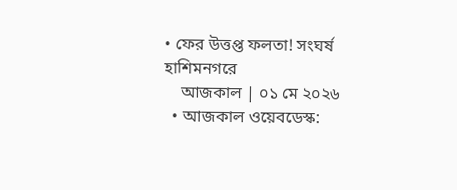• ফের উত্তপ্ত ফলতা! সংঘর্ষ হাশিমনগরে
    আজকাল | ০১ মে ২০২৬
  • আজকাল ওয়েবডেস্ক: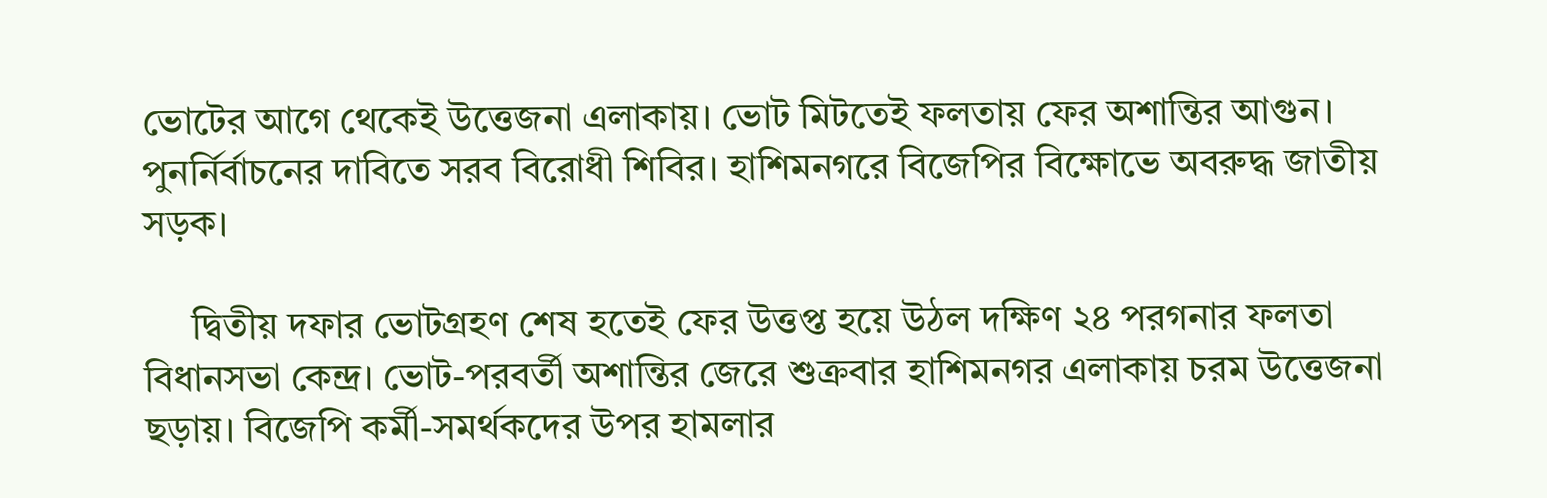ভোটের আগে থেকেই উত্তেজনা এলাকায়। ভোট মিটতেই ফলতায় ফের অশান্তির আগুন। পুনর্নির্বাচনের দাবিতে সরব বিরোধী শিবির। হাশিমনগরে বিজেপির বিক্ষোভে অবরুদ্ধ জাতীয় সড়ক।

     দ্বিতীয় দফার ভোটগ্রহণ শেষ হতেই ফের উত্তপ্ত হয়ে উঠল দক্ষিণ ২৪ পরগনার ফলতা বিধানসভা কেন্দ্র। ভোট-পরবর্তী অশান্তির জেরে শুক্রবার হাশিমনগর এলাকায় চরম উত্তেজনা ছড়ায়। বিজেপি কর্মী-সমর্থকদের উপর হামলার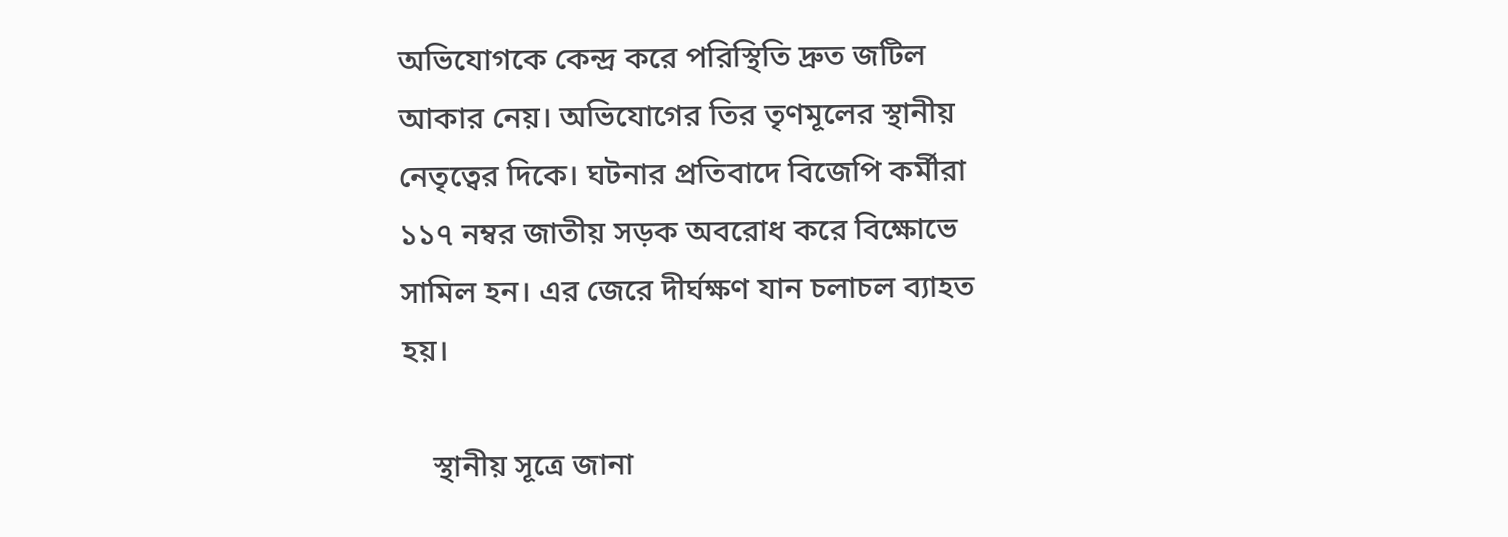অভিযোগকে কেন্দ্র করে পরিস্থিতি দ্রুত জটিল আকার নেয়। অভিযোগের তির তৃণমূলের স্থানীয় নেতৃত্বের দিকে। ঘটনার প্রতিবাদে বিজেপি কর্মীরা ১১৭ নম্বর জাতীয় সড়ক অবরোধ করে বিক্ষোভে সামিল হন। এর জেরে দীর্ঘক্ষণ যান চলাচল ব্যাহত হয়।

    স্থানীয় সূত্রে জানা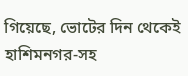গিয়েছে, ভোটের দিন থেকেই হাশিমনগর-সহ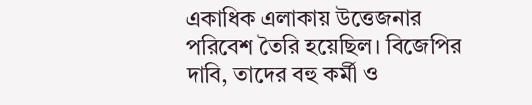একাধিক এলাকায় উত্তেজনার পরিবেশ তৈরি হয়েছিল। বিজেপির দাবি, তাদের বহু কর্মী ও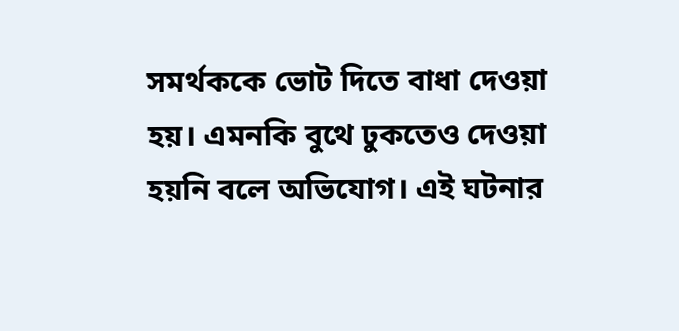সমর্থককে ভোট দিতে বাধা দেওয়া হয়। এমনকি বুথে ঢুকতেও দেওয়া হয়নি বলে অভিযোগ। এই ঘটনার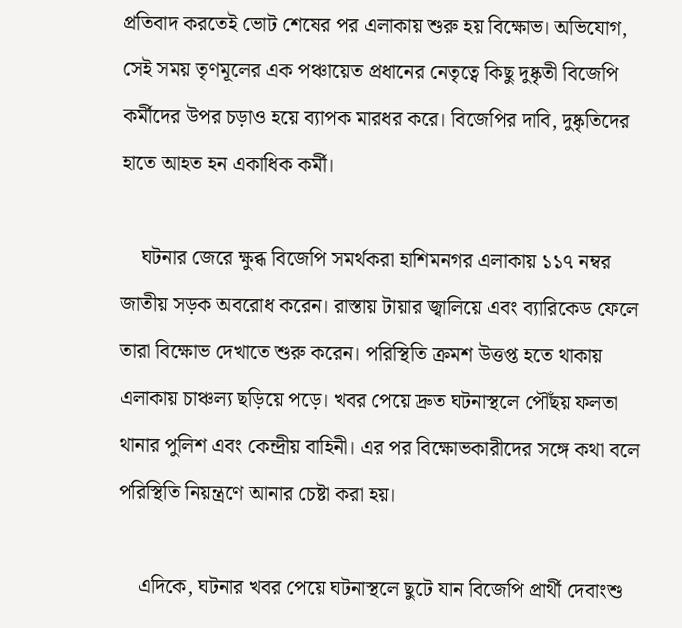প্রতিবাদ করতেই ভোট শেষের পর এলাকায় শুরু হয় বিক্ষোভ। অভিযোগ, সেই সময় তৃণমূলের এক পঞ্চায়েত প্রধানের নেতৃত্বে কিছু দুষ্কৃতী বিজেপি কর্মীদের উপর চড়াও হয়ে ব্যাপক মারধর করে। বিজেপির দাবি, দুষ্কৃতিদের হাতে আহত হন একাধিক কর্মী।

    ঘটনার জেরে ক্ষুব্ধ বিজেপি সমর্থকরা হাশিমনগর এলাকায় ১১৭ নম্বর জাতীয় সড়ক অবরোধ করেন। রাস্তায় টায়ার জ্বালিয়ে এবং ব্যারিকেড ফেলে তারা বিক্ষোভ দেখাতে শুরু করেন। পরিস্থিতি ক্রমশ উত্তপ্ত হতে থাকায় এলাকায় চাঞ্চল্য ছড়িয়ে পড়ে। খবর পেয়ে দ্রুত ঘটনাস্থলে পৌঁছয় ফলতা থানার পুলিশ এবং কেন্দ্রীয় বাহিনী। এর পর বিক্ষোভকারীদের সঙ্গে কথা বলে পরিস্থিতি নিয়ন্ত্রণে আনার চেষ্টা করা হয়।

    এদিকে, ঘটনার খবর পেয়ে ঘটনাস্থলে ছুটে যান বিজেপি প্রার্থী দেবাংশু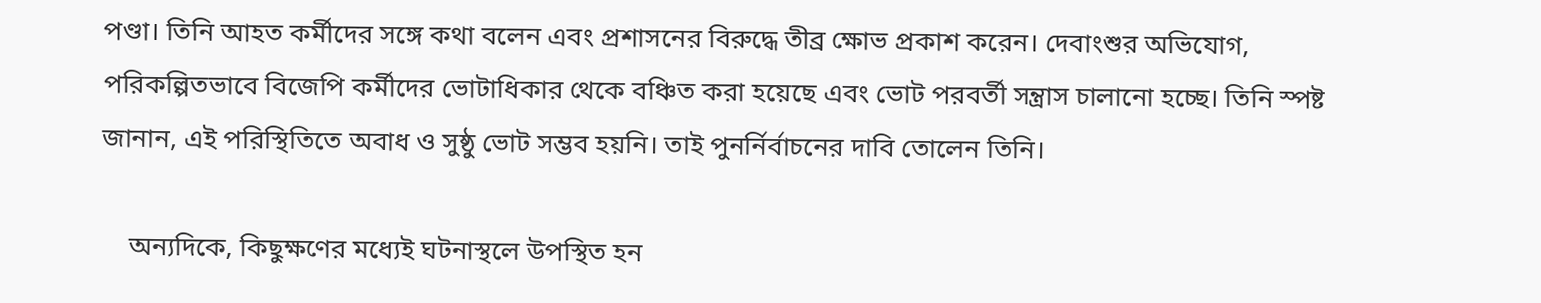পণ্ডা। তিনি আহত কর্মীদের সঙ্গে কথা বলেন এবং প্রশাসনের বিরুদ্ধে তীব্র ক্ষোভ প্রকাশ করেন। দেবাংশুর অভিযোগ, পরিকল্পিতভাবে বিজেপি কর্মীদের ভোটাধিকার থেকে বঞ্চিত করা হয়েছে এবং ভোট পরবর্তী সন্ত্রাস চালানো হচ্ছে। তিনি স্পষ্ট জানান, এই পরিস্থিতিতে অবাধ ও সুষ্ঠু ভোট সম্ভব হয়নি। তাই পুনর্নির্বাচনের দাবি তোলেন তিনি।

    অন্যদিকে, কিছুক্ষণের মধ্যেই ঘটনাস্থলে উপস্থিত হন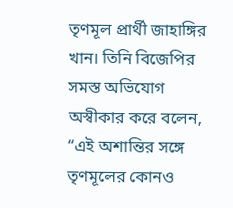তৃণমূল প্রার্থী জাহাঙ্গির খান। তিনি বিজেপির সমস্ত অভিযোগ অস্বীকার করে বলেন, “এই অশান্তির সঙ্গে তৃণমূলের কোনও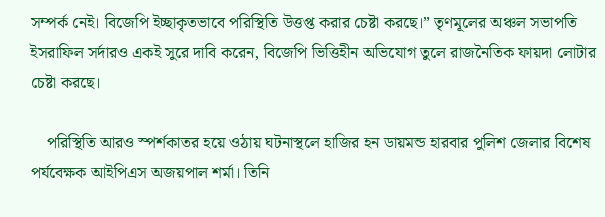সম্পর্ক নেই। বিজেপি ইচ্ছাকৃতভাবে পরিস্থিতি উত্তপ্ত করার চেষ্টা করছে।” তৃণমূলের অঞ্চল সভাপতি ইসরাফিল সর্দারও একই সুরে দাবি করেন, বিজেপি ভিত্তিহীন অভিযোগ তুলে রাজনৈতিক ফায়দা লোটার চেষ্টা করছে।

    পরিস্থিতি আরও স্পর্শকাতর হয়ে ওঠায় ঘটনাস্থলে হাজির হন ডায়মন্ড হারবার পুলিশ জেলার বিশেষ পর্যবেক্ষক আইপিএস অজয়পাল শর্মা। তিনি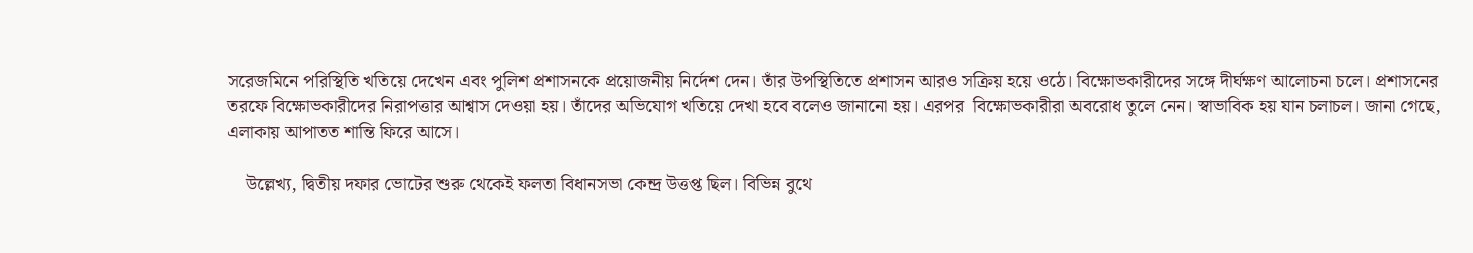সরেজমিনে পরিস্থিতি খতিয়ে দেখেন এবং পুলিশ প্রশাসনকে প্রয়োজনীয় নির্দেশ দেন। তাঁর উপস্থিতিতে প্রশাসন আরও সক্রিয় হয়ে ওঠে। বিক্ষোভকারীদের সঙ্গে দীর্ঘক্ষণ আলোচনা চলে। প্রশাসনের তরফে বিক্ষোভকারীদের নিরাপত্তার আশ্বাস দেওয়া হয়। তাঁদের অভিযোগ খতিয়ে দেখা হবে বলেও জানানো হয়। এরপর  বিক্ষোভকারীরা অবরোধ তুলে নেন। স্বাভাবিক হয় যান চলাচল। জানা গেছে, এলাকায় আপাতত শান্তি ফিরে আসে।

    উল্লেখ্য, দ্বিতীয় দফার ভোটের শুরু থেকেই ফলতা বিধানসভা কেন্দ্র উত্তপ্ত ছিল। বিভিন্ন বুথে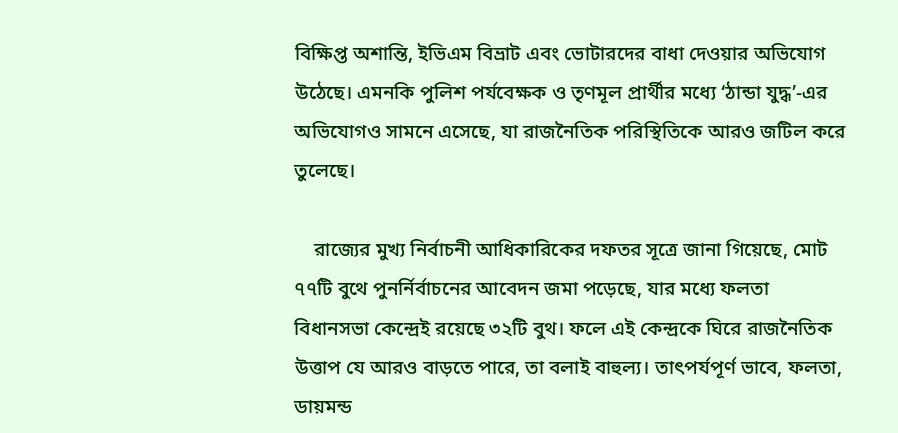বিক্ষিপ্ত অশান্তি, ইভিএম বিভ্রাট এবং ভোটারদের বাধা দেওয়ার অভিযোগ উঠেছে। এমনকি পুলিশ পর্যবেক্ষক ও তৃণমূল প্রার্থীর মধ্যে ‘ঠান্ডা যুদ্ধ’-এর অভিযোগও সামনে এসেছে, যা রাজনৈতিক পরিস্থিতিকে আরও জটিল করে তুলেছে।

    রাজ্যের মুখ্য নির্বাচনী আধিকারিকের দফতর সূত্রে জানা গিয়েছে, মোট ৭৭টি বুথে পুনর্নির্বাচনের আবেদন জমা পড়েছে, যার মধ্যে ফলতা বিধানসভা কেন্দ্রেই রয়েছে ৩২টি বুথ। ফলে এই কেন্দ্রকে ঘিরে রাজনৈতিক উত্তাপ যে আরও বাড়তে পারে, তা বলাই বাহুল্য। তাৎপর্যপূর্ণ ভাবে, ফলতা, ডায়মন্ড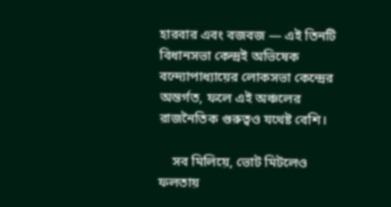হারবার এবং বজবজ — এই তিনটি বিধানসভা কেন্দ্রই অভিষেক বন্দ্যোপাধ্যায়ের লোকসভা কেন্দ্রের অন্তর্গত, ফলে এই অঞ্চলের রাজনৈতিক গুরুত্বও যথেষ্ট বেশি।

    সব মিলিয়ে, ভোট মিটলেও ফলতায়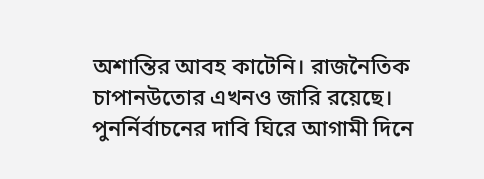অশান্তির আবহ কাটেনি। রাজনৈতিক চাপানউতোর এখনও জারি রয়েছে। পুনর্নির্বাচনের দাবি ঘিরে আগামী দিনে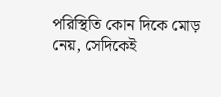পরিস্থিতি কোন দিকে মোড় নেয়, সেদিকেই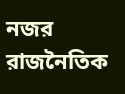নজর রাজনৈতিক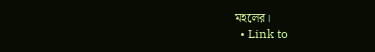মহলের।
  • Link to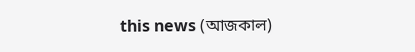this news (আজকাল)